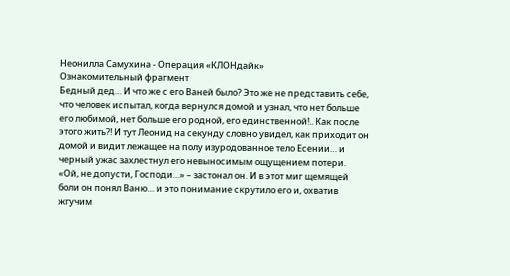Неонилла Самухина - Операция «КЛОНдайк»
Ознакомительный фрагмент
Бедный дед… И что же с его Ваней было? Это же не представить себе, что человек испытал, когда вернулся домой и узнал, что нет больше его любимой, нет больше его родной, его единственной!.. Как после этого жить?! И тут Леонид на секунду словно увидел, как приходит он домой и видит лежащее на полу изуродованное тело Есении… и черный ужас захлестнул его невыносимым ощущением потери.
«Ой, не допусти, Господи…» – застонал он. И в этот миг щемящей боли он понял Ваню… и это понимание скрутило его и, охватив жгучим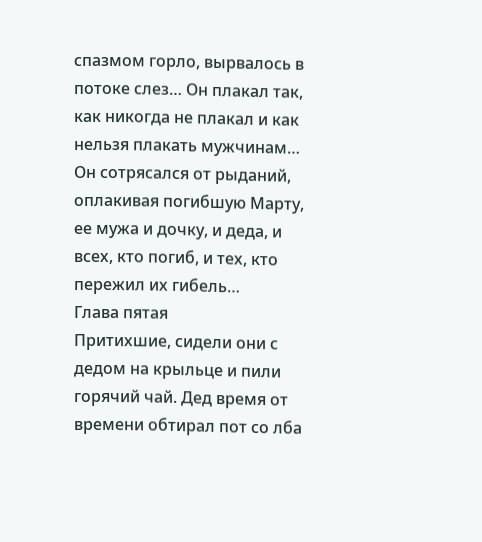спазмом горло, вырвалось в потоке слез… Он плакал так, как никогда не плакал и как нельзя плакать мужчинам… Он сотрясался от рыданий, оплакивая погибшую Марту, ее мужа и дочку, и деда, и всех, кто погиб, и тех, кто пережил их гибель…
Глава пятая
Притихшие, сидели они с дедом на крыльце и пили горячий чай. Дед время от времени обтирал пот со лба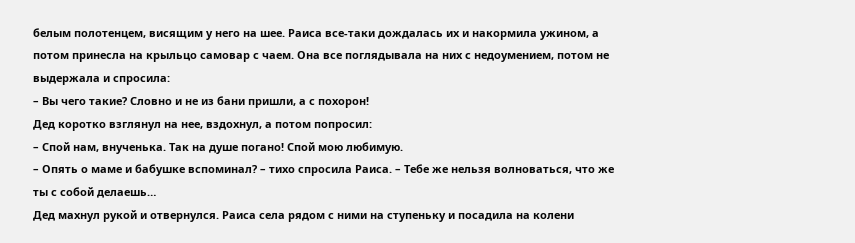белым полотенцем, висящим у него на шее. Раиса все-таки дождалась их и накормила ужином, а потом принесла на крыльцо самовар с чаем. Она все поглядывала на них с недоумением, потом не выдержала и спросила:
– Вы чего такие? Словно и не из бани пришли, а с похорон!
Дед коротко взглянул на нее, вздохнул, а потом попросил:
– Спой нам, внученька. Так на душе погано! Спой мою любимую.
– Опять о маме и бабушке вспоминал? – тихо спросила Раиса. – Тебе же нельзя волноваться, что же ты с собой делаешь…
Дед махнул рукой и отвернулся. Раиса села рядом с ними на ступеньку и посадила на колени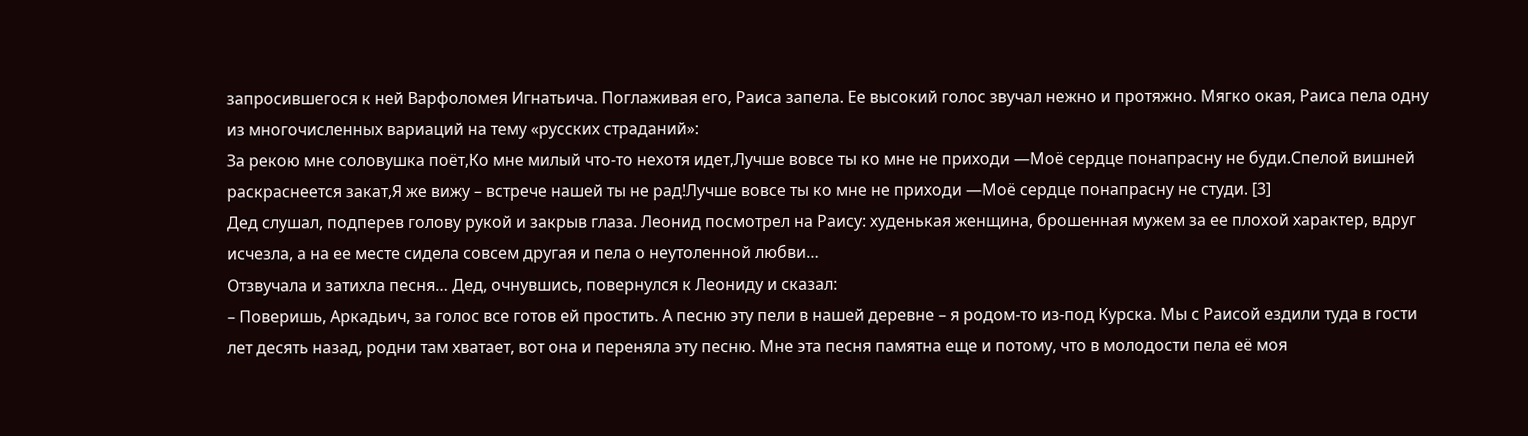запросившегося к ней Варфоломея Игнатьича. Поглаживая его, Раиса запела. Ее высокий голос звучал нежно и протяжно. Мягко окая, Раиса пела одну из многочисленных вариаций на тему «русских страданий»:
За рекою мне соловушка поёт,Ко мне милый что-то нехотя идет,Лучше вовсе ты ко мне не приходи —Моё сердце понапрасну не буди.Спелой вишней раскраснеется закат,Я же вижу – встрече нашей ты не рад!Лучше вовсе ты ко мне не приходи —Моё сердце понапрасну не студи. [3]
Дед слушал, подперев голову рукой и закрыв глаза. Леонид посмотрел на Раису: худенькая женщина, брошенная мужем за ее плохой характер, вдруг исчезла, а на ее месте сидела совсем другая и пела о неутоленной любви…
Отзвучала и затихла песня… Дед, очнувшись, повернулся к Леониду и сказал:
– Поверишь, Аркадьич, за голос все готов ей простить. А песню эту пели в нашей деревне – я родом-то из-под Курска. Мы с Раисой ездили туда в гости лет десять назад, родни там хватает, вот она и переняла эту песню. Мне эта песня памятна еще и потому, что в молодости пела её моя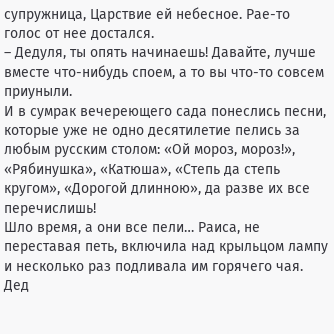супружница, Царствие ей небесное. Рае-то голос от нее достался.
– Дедуля, ты опять начинаешь! Давайте, лучше вместе что-нибудь споем, а то вы что-то совсем приуныли.
И в сумрак вечереющего сада понеслись песни, которые уже не одно десятилетие пелись за любым русским столом: «Ой мороз, мороз!», «Рябинушка», «Катюша», «Степь да степь кругом», «Дорогой длинною», да разве их все перечислишь!
Шло время, а они все пели… Раиса, не переставая петь, включила над крыльцом лампу и несколько раз подливала им горячего чая. Дед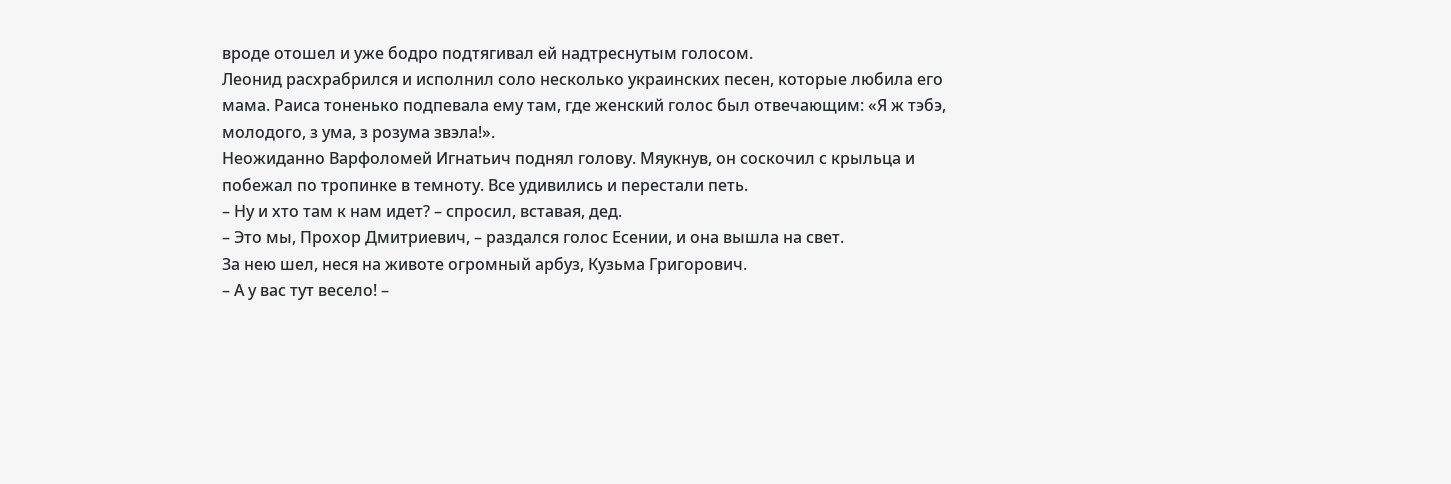вроде отошел и уже бодро подтягивал ей надтреснутым голосом.
Леонид расхрабрился и исполнил соло несколько украинских песен, которые любила его мама. Раиса тоненько подпевала ему там, где женский голос был отвечающим: «Я ж тэбэ, молодого, з ума, з розума звэла!».
Неожиданно Варфоломей Игнатьич поднял голову. Мяукнув, он соскочил с крыльца и побежал по тропинке в темноту. Все удивились и перестали петь.
– Ну и хто там к нам идет? – спросил, вставая, дед.
– Это мы, Прохор Дмитриевич, – раздался голос Есении, и она вышла на свет.
За нею шел, неся на животе огромный арбуз, Кузьма Григорович.
– А у вас тут весело! –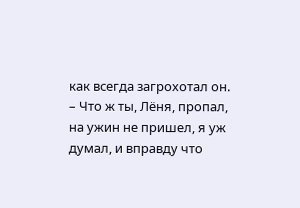как всегда загрохотал он. – Что ж ты, Лёня, пропал, на ужин не пришел, я уж думал, и вправду что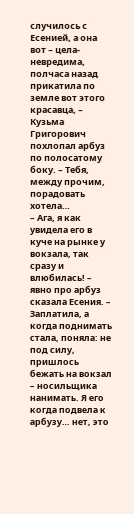случилось с Есенией, а она вот – цела-невредима, полчаса назад прикатила по земле вот этого красавца, – Кузьма Григорович похлопал арбуз по полосатому боку. – Тебя, между прочим, порадовать хотела…
– Ага, я как увидела его в куче на рынке у вокзала, так сразу и влюбилась! – явно про арбуз сказала Есения. – Заплатила, а когда поднимать стала, поняла: не под силу, пришлось бежать на вокзал – носильщика нанимать. Я его когда подвела к арбузу… нет, это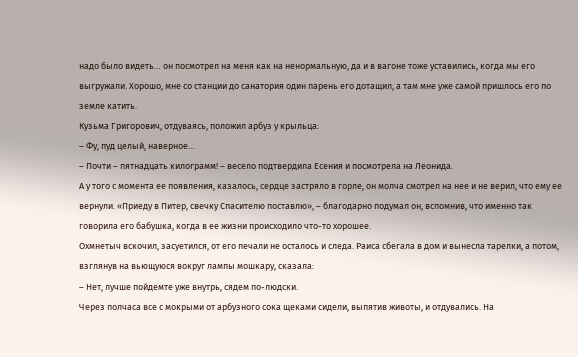надо было видеть… он посмотрел на меня как на ненормальную, да и в вагоне тоже уставились, когда мы его выгружали. Хорошо, мне со станции до санатория один парень его дотащил, а там мне уже самой пришлось его по земле катить.
Кузьма Григорович, отдуваясь, положил арбуз у крыльца:
– Фу, пуд целый, наверное…
– Почти – пятнадцать килограмм! – весело подтвердила Есения и посмотрела на Леонида.
А у того с момента ее появления, казалось, сердце застряло в горле, он молча смотрел на нее и не верил, что ему ее вернули. «Приеду в Питер, свечку Спасителю поставлю», – благодарно подумал он, вспомнив, что именно так говорила его бабушка, когда в ее жизни происходило что-то хорошее.
Охмнетыч вскочил, засуетился, от его печали не осталось и следа. Раиса сбегала в дом и вынесла тарелки, а потом, взглянув на вьющуюся вокруг лампы мошкару, сказала:
– Нет, лучше пойдемте уже внутрь, сядем по-людски.
Через полчаса все с мокрыми от арбузного сока щеками сидели, выпятив животы, и отдувались. На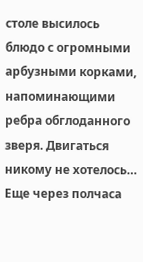столе высилось блюдо с огромными арбузными корками, напоминающими ребра обглоданного зверя. Двигаться никому не хотелось…
Еще через полчаса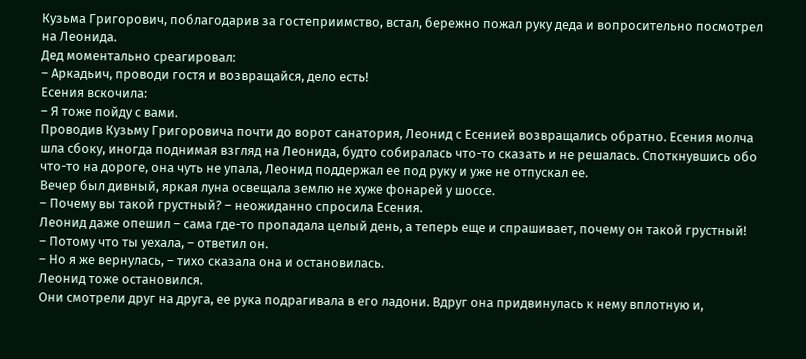Кузьма Григорович, поблагодарив за гостеприимство, встал, бережно пожал руку деда и вопросительно посмотрел на Леонида.
Дед моментально среагировал:
– Аркадьич, проводи гостя и возвращайся, дело есть!
Есения вскочила:
– Я тоже пойду с вами.
Проводив Кузьму Григоровича почти до ворот санатория, Леонид с Есенией возвращались обратно. Есения молча шла сбоку, иногда поднимая взгляд на Леонида, будто собиралась что-то сказать и не решалась. Споткнувшись обо что-то на дороге, она чуть не упала, Леонид поддержал ее под руку и уже не отпускал ее.
Вечер был дивный, яркая луна освещала землю не хуже фонарей у шоссе.
– Почему вы такой грустный? – неожиданно спросила Есения.
Леонид даже опешил – сама где-то пропадала целый день, а теперь еще и спрашивает, почему он такой грустный!
– Потому что ты уехала, – ответил он.
– Но я же вернулась, – тихо сказала она и остановилась.
Леонид тоже остановился.
Они смотрели друг на друга, ее рука подрагивала в его ладони. Вдруг она придвинулась к нему вплотную и,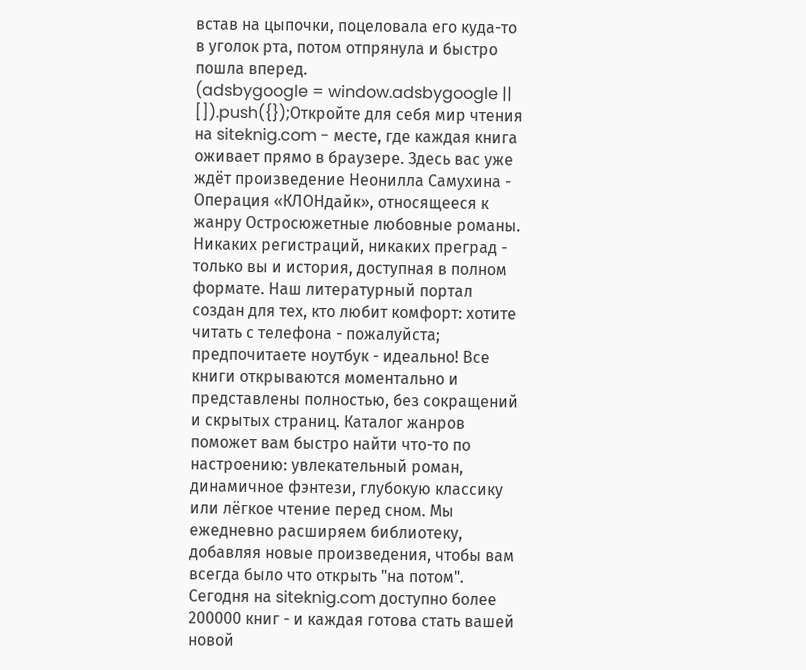встав на цыпочки, поцеловала его куда-то в уголок рта, потом отпрянула и быстро пошла вперед.
(adsbygoogle = window.adsbygoogle || []).push({});Откройте для себя мир чтения на siteknig.com - месте, где каждая книга оживает прямо в браузере. Здесь вас уже ждёт произведение Неонилла Самухина - Операция «КЛОНдайк», относящееся к жанру Остросюжетные любовные романы. Никаких регистраций, никаких преград - только вы и история, доступная в полном формате. Наш литературный портал создан для тех, кто любит комфорт: хотите читать с телефона - пожалуйста; предпочитаете ноутбук - идеально! Все книги открываются моментально и представлены полностью, без сокращений и скрытых страниц. Каталог жанров поможет вам быстро найти что-то по настроению: увлекательный роман, динамичное фэнтези, глубокую классику или лёгкое чтение перед сном. Мы ежедневно расширяем библиотеку, добавляя новые произведения, чтобы вам всегда было что открыть "на потом". Сегодня на siteknig.com доступно более 200000 книг - и каждая готова стать вашей новой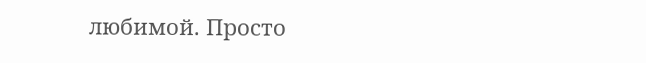любимой. Просто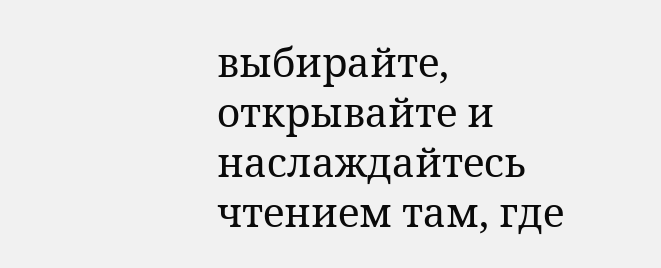выбирайте, открывайте и наслаждайтесь чтением там, где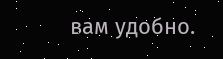вам удобно.